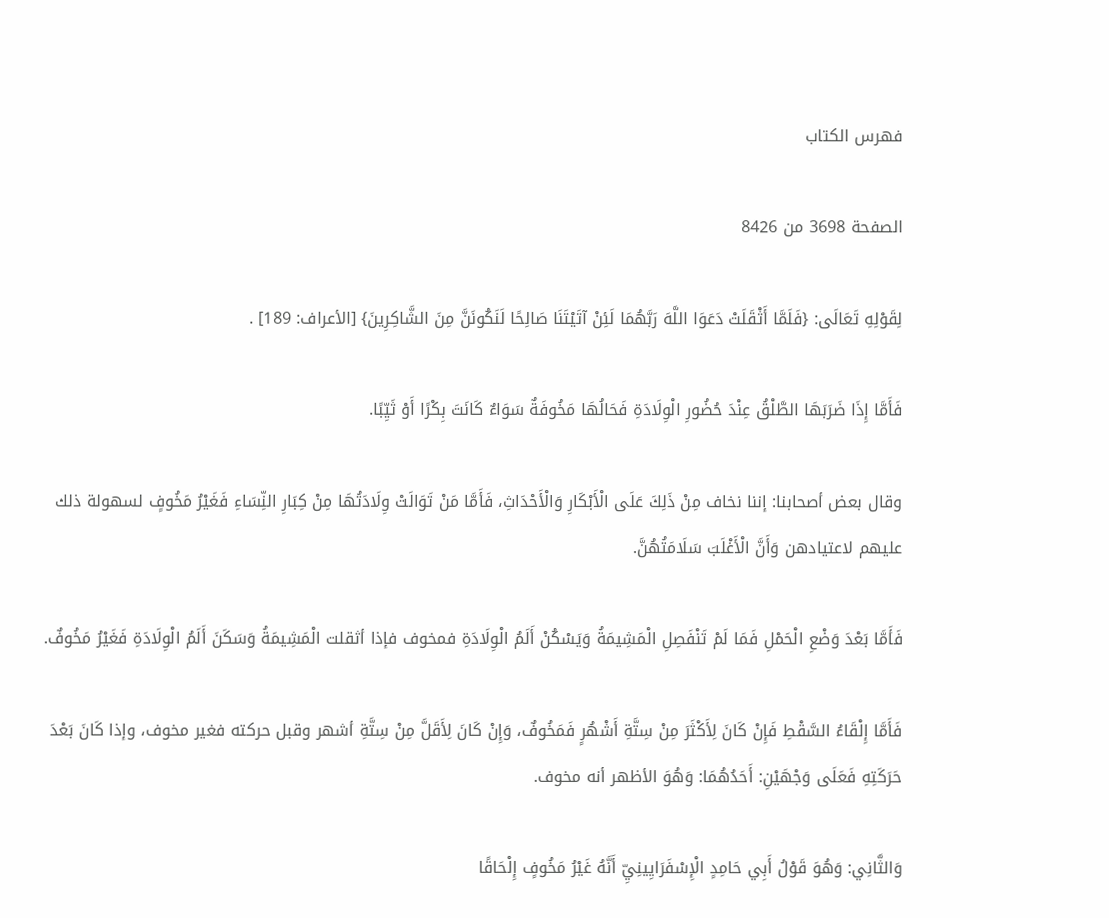فهرس الكتاب

الصفحة 3698 من 8426

لِقَوْلِهِ تَعَالَى: {فَلَمَّا أَثْقَلَتْ دَعَوَا اللَّهَ رَبَّهُمَا لَئِنْ آتَيْتَنَا صَالِحًا لَنَكُونَنَّ مِنَ الشَّاكِرِينَ} [الأعراف: 189] .

فَأَمَّا إِذَا ضَرَبَهَا الطَّلْقُ عِنْدَ حُضُورِ الْوِلَادَةِ فَحَالُهَا مَخُوفَةٌ سَوَاءٌ كَانَتَ بِكْرًا أَوْ ثَيِّبًا.

وقال بعض أصحابنا: إننا نخاف مِنْ ذَلِكَ عَلَى الْأَبْكَارِ وَالْأَحْدَاثِ، فَأَمَّا مَنْ تَوَالَتْ وِلَادَتُهَا مِنْ كِبَارِ النِّسَاءِ فَغَيْرُ مَخُوفٍ لسهولة ذلك عليهم لاعتيادهن وَأَنَّ الْأَغْلَبَ سَلَامَتُهُنَّ.

فَأَمَّا بَعْدَ وَضْعِ الْحَمْلِ فَمَا لَمْ تَنْفَصِلِ الْمَشِيمَةُ وَيَسْكُنْ أَلَمُ الْوِلَادَةِ فمخوف فإذا أثقلت الْمَشِيمَةُ وَسَكَنَ أَلَمُ الْوِلَادَةِ فَغَيْرُ مَخُوفٌ.

فَأَمَّا إِلْقَاءُ السَّقْطِ فَإِنْ كَانَ لِأَكْثَرَ مِنْ سِتَّةِ أَشْهُرٍ فَمَخُوفٌ، وَإِنْ كَانَ لِأَقَلَّ مِنْ سِتَّةِ أشهر وقبل حركته فغير مخوف، وإذا كَانَ بَعْدَ حَرَكَتِهِ فَعَلَى وَجْهَيْنِ: أَحَدُهُمَا: وَهُوَ الأظهر أنه مخوف.

وَالثَّانِي: وَهُوَ قَوْلُ أَبِي حَامِدٍ الْإِسْفَرَايِينِيِّ أَنَّهُ غَيْرُ مَخُوفٍ إِلْحَاقًا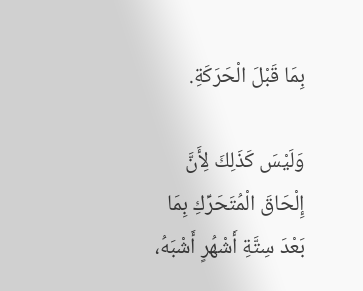بِمَا قَبْلَ الْحَرَكَةِ.

وَلَيْسَ كَذَلِكَ لِأَنَّ إِلْحَاقَ الْمُتَحَرِّكِ بِمَا بَعْدَ سِتَّةِ أَشْهُرٍ أَشْبَهُ،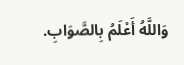وَاللَّهُ أَعْلَمُ بِالصَّوَابِ.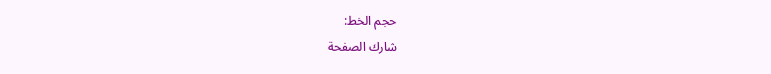حجم الخط:
شارك الصفحة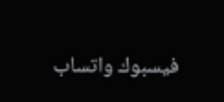فيسبوك واتساب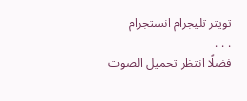تويتر تليجرام انستجرام
. . .
فضلًا انتظر تحميل الصوت